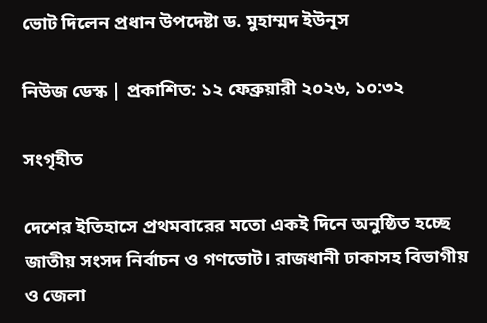ভোট দিলেন প্রধান উপদেষ্টা ড. মুহাম্মদ ইউনূস

নিউজ ডেস্ক | প্রকাশিত: ১২ ফেব্রুয়ারী ২০২৬, ১০:৩২

সংগৃহীত

দেশের ইতিহাসে প্রথমবারের মতো একই দিনে অনুষ্ঠিত হচ্ছে জাতীয় সংসদ নির্বাচন ও গণভোট। রাজধানী ঢাকাসহ বিভাগীয় ও জেলা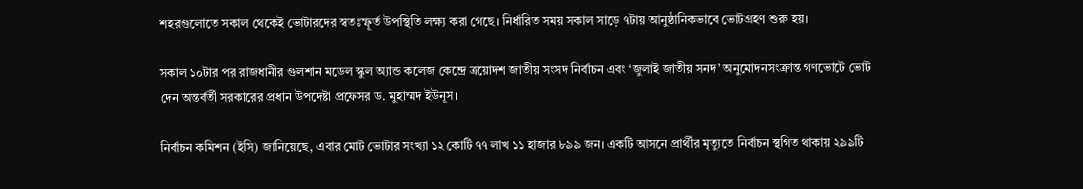শহরগুলোতে সকাল থেকেই ভোটারদের স্বতঃস্ফূর্ত উপস্থিতি লক্ষ্য করা গেছে। নির্ধারিত সময় সকাল সাড়ে ৭টায় আনুষ্ঠানিকভাবে ভোটগ্রহণ শুরু হয়।

সকাল ১০টার পর রাজধানীর গুলশান মডেল স্কুল অ্যান্ড কলেজ কেন্দ্রে ত্রয়োদশ জাতীয় সংসদ নির্বাচন এবং ‘জুলাই জাতীয় সনদ’ অনুমোদনসংক্রান্ত গণভোটে ভোট দেন অন্তর্বর্তী সরকারের প্রধান উপদেষ্টা প্রফেসর ড. মুহাম্মদ ইউনূস।

নির্বাচন কমিশন (ইসি) জানিয়েছে, এবার মোট ভোটার সংখ্যা ১২ কোটি ৭৭ লাখ ১১ হাজার ৮৯৯ জন। একটি আসনে প্রার্থীর মৃত্যুতে নির্বাচন স্থগিত থাকায় ২৯৯টি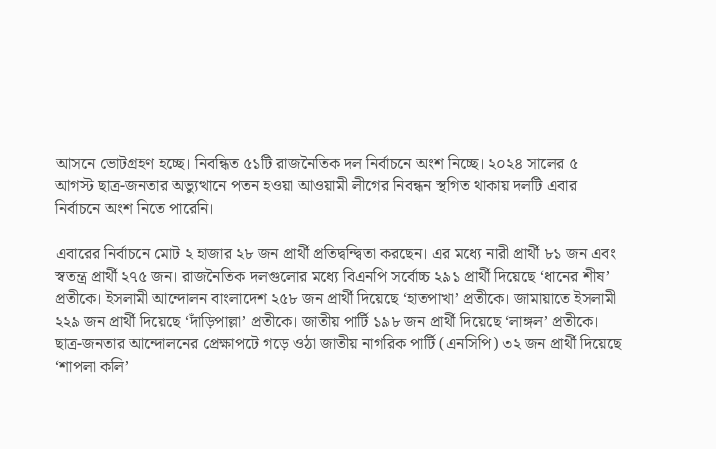আসনে ভোটগ্রহণ হচ্ছে। নিবন্ধিত ৫১টি রাজনৈতিক দল নির্বাচনে অংশ নিচ্ছে। ২০২৪ সালের ৫ আগস্ট ছাত্র-জনতার অভ্যুত্থানে পতন হওয়া আওয়ামী লীগের নিবন্ধন স্থগিত থাকায় দলটি এবার নির্বাচনে অংশ নিতে পারেনি।

এবারের নির্বাচনে মোট ২ হাজার ২৮ জন প্রার্থী প্রতিদ্বন্দ্বিতা করছেন। এর মধ্যে নারী প্রার্থী ৮১ জন এবং স্বতন্ত্র প্রার্থী ২৭৫ জন। রাজনৈতিক দলগুলোর মধ্যে বিএনপি সর্বোচ্চ ২৯১ প্রার্থী দিয়েছে ‘ধানের শীষ’ প্রতীকে। ইসলামী আন্দোলন বাংলাদেশ ২৫৮ জন প্রার্থী দিয়েছে ‘হাতপাখা’ প্রতীকে। জামায়াতে ইসলামী ২২৯ জন প্রার্থী দিয়েছে ‘দাঁড়িপাল্লা’ প্রতীকে। জাতীয় পার্টি ১৯৮ জন প্রার্থী দিয়েছে ‘লাঙ্গল’ প্রতীকে। ছাত্র-জনতার আন্দোলনের প্রেক্ষাপটে গড়ে ওঠা জাতীয় নাগরিক পার্টি (এনসিপি) ৩২ জন প্রার্থী দিয়েছে ‘শাপলা কলি’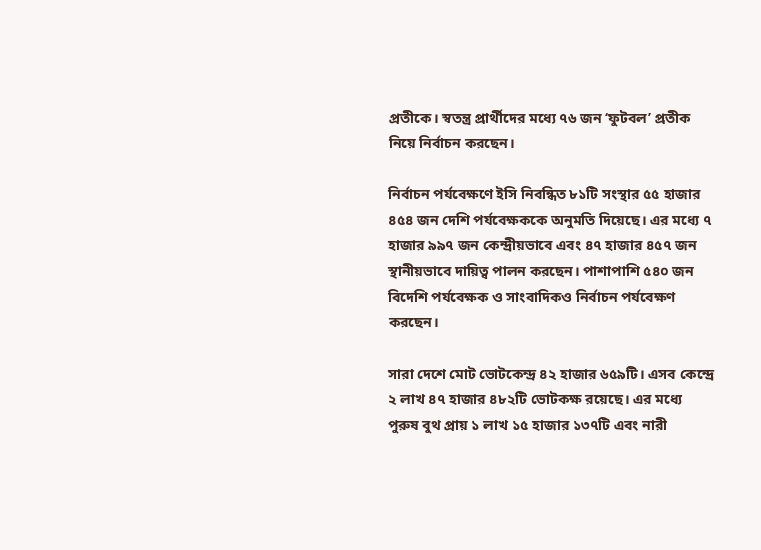প্রতীকে। স্বতন্ত্র প্রার্থীদের মধ্যে ৭৬ জন ‘ফুটবল’ প্রতীক নিয়ে নির্বাচন করছেন।

নির্বাচন পর্যবেক্ষণে ইসি নিবন্ধিত ৮১টি সংস্থার ৫৫ হাজার ৪৫৪ জন দেশি পর্যবেক্ষককে অনুমতি দিয়েছে। এর মধ্যে ৭ হাজার ৯৯৭ জন কেন্দ্রীয়ভাবে এবং ৪৭ হাজার ৪৫৭ জন স্থানীয়ভাবে দায়িত্ব পালন করছেন। পাশাপাশি ৫৪০ জন বিদেশি পর্যবেক্ষক ও সাংবাদিকও নির্বাচন পর্যবেক্ষণ করছেন।

সারা দেশে মোট ভোটকেন্দ্র ৪২ হাজার ৬৫৯টি। এসব কেন্দ্রে ২ লাখ ৪৭ হাজার ৪৮২টি ভোটকক্ষ রয়েছে। এর মধ্যে পুরুষ বুথ প্রায় ১ লাখ ১৫ হাজার ১৩৭টি এবং নারী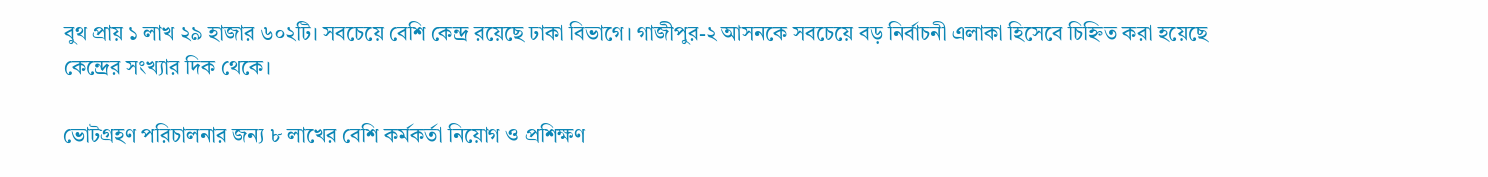বুথ প্রায় ১ লাখ ২৯ হাজার ৬০২টি। সবচেয়ে বেশি কেন্দ্র রয়েছে ঢাকা বিভাগে। গাজীপুর-২ আসনকে সবচেয়ে বড় নির্বাচনী এলাকা হিসেবে চিহ্নিত করা হয়েছে কেন্দ্রের সংখ্যার দিক থেকে।

ভোটগ্রহণ পরিচালনার জন্য ৮ লাখের বেশি কর্মকর্তা নিয়োগ ও প্রশিক্ষণ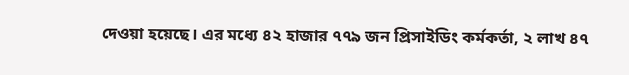দেওয়া হয়েছে। এর মধ্যে ৪২ হাজার ৭৭৯ জন প্রিসাইডিং কর্মকর্তা, ২ লাখ ৪৭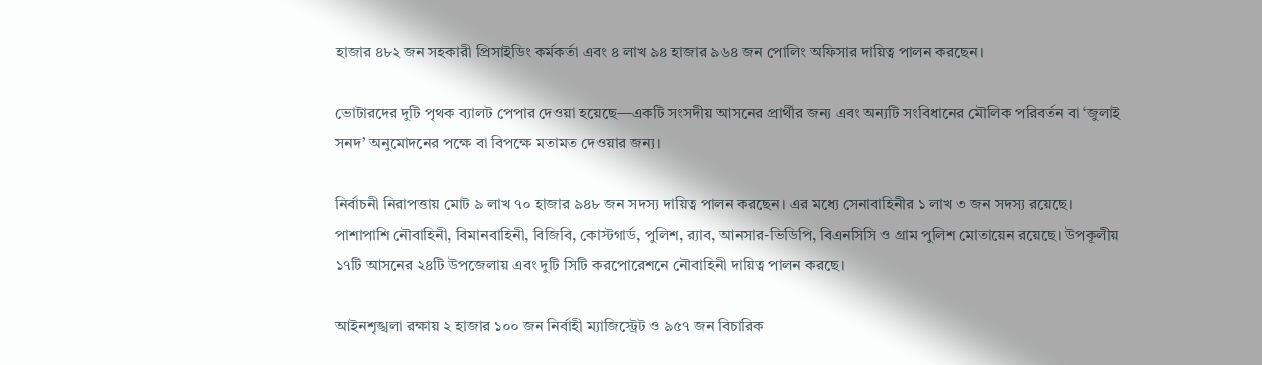হাজার ৪৮২ জন সহকারী প্রিসাইডিং কর্মকর্তা এবং ৪ লাখ ৯৪ হাজার ৯৬৪ জন পোলিং অফিসার দায়িত্ব পালন করছেন।

ভোটারদের দুটি পৃথক ব্যালট পেপার দেওয়া হয়েছে—একটি সংসদীয় আসনের প্রার্থীর জন্য এবং অন্যটি সংবিধানের মৌলিক পরিবর্তন বা ‘জুলাই সনদ’ অনুমোদনের পক্ষে বা বিপক্ষে মতামত দেওয়ার জন্য।

নির্বাচনী নিরাপত্তায় মোট ৯ লাখ ৭০ হাজার ৯৪৮ জন সদস্য দায়িত্ব পালন করছেন। এর মধ্যে সেনাবাহিনীর ১ লাখ ৩ জন সদস্য রয়েছে। পাশাপাশি নৌবাহিনী, বিমানবাহিনী, বিজিবি, কোস্টগার্ড, পুলিশ, র‌্যাব, আনসার-ভিডিপি, বিএনসিসি ও গ্রাম পুলিশ মোতায়েন রয়েছে। উপকূলীয় ১৭টি আসনের ২৪টি উপজেলায় এবং দুটি সিটি করপোরেশনে নৌবাহিনী দায়িত্ব পালন করছে।

আইনশৃঙ্খলা রক্ষায় ২ হাজার ১০০ জন নির্বাহী ম্যাজিস্ট্রেট ও ৯৫৭ জন বিচারিক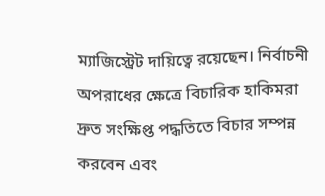ম্যাজিস্ট্রেট দায়িত্বে রয়েছেন। নির্বাচনী অপরাধের ক্ষেত্রে বিচারিক হাকিমরা দ্রুত সংক্ষিপ্ত পদ্ধতিতে বিচার সম্পন্ন করবেন এবং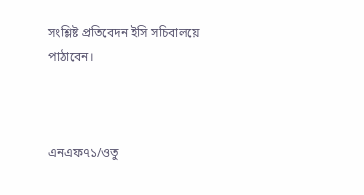সংশ্লিষ্ট প্রতিবেদন ইসি সচিবালয়ে পাঠাবেন।



এনএফ৭১/ওতু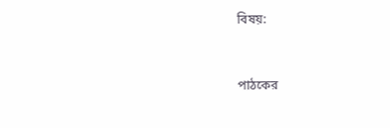বিষয়:


পাঠকের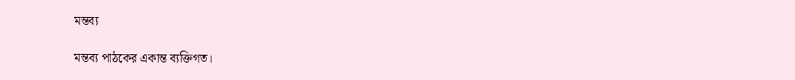মন্তব্য

মন্তব্য পাঠকের একান্ত ব্যক্তিগত।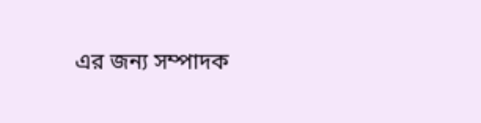এর জন্য সম্পাদক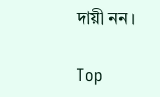দায়ী নন।

Top